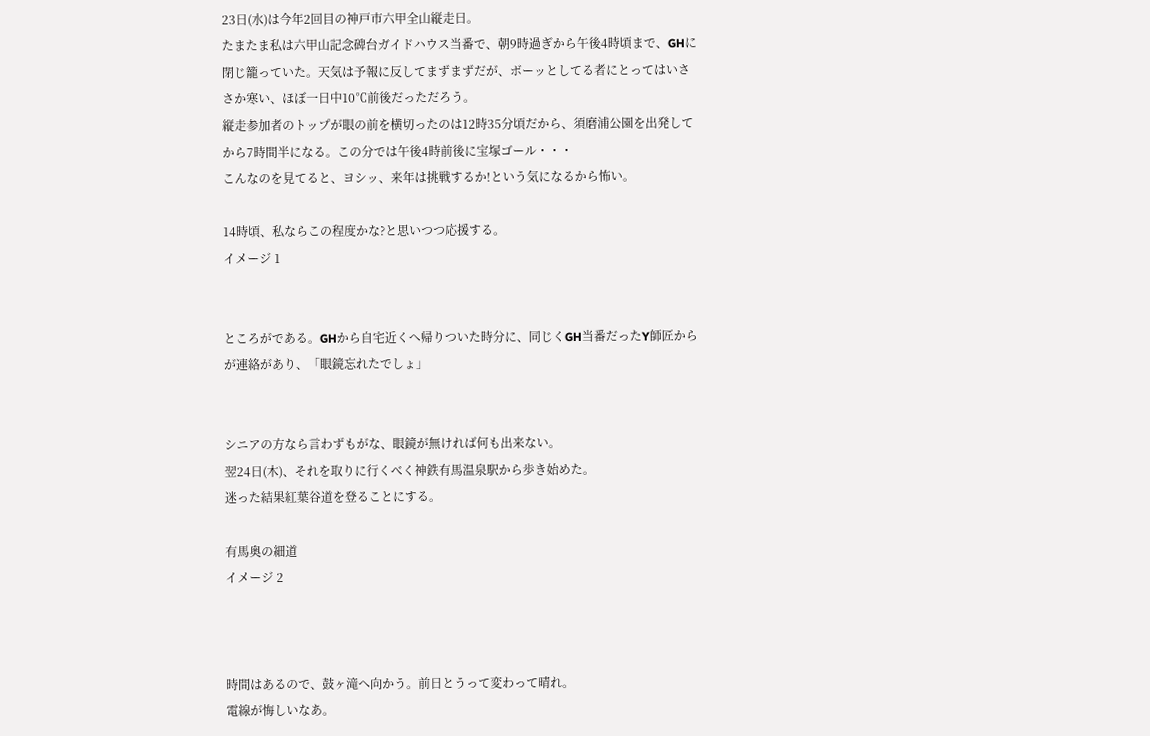23日(水)は今年2回目の神戸市六甲全山縦走日。
たまたま私は六甲山記念碑台ガイドハウス当番で、朝9時過ぎから午後4時頃まで、GHに閉じ籠っていた。天気は予報に反してまずまずだが、ボーッとしてる者にとってはいささか寒い、ほぼ一日中10℃前後だっただろう。
縦走参加者のトップが眼の前を横切ったのは12時35分頃だから、須磨浦公園を出発してから7時間半になる。この分では午後4時前後に宝塚ゴール・・・
こんなのを見てると、ヨシッ、来年は挑戦するか!という気になるから怖い。

14時頃、私ならこの程度かな?と思いつつ応援する。
イメージ 1


ところがである。GHから自宅近くへ帰りついた時分に、同じくGH当番だったY師匠からが連絡があり、「眼鏡忘れたでしょ」


シニアの方なら言わずもがな、眼鏡が無ければ何も出来ない。
翌24日(木)、それを取りに行くべく神鉄有馬温泉駅から歩き始めた。
迷った結果紅葉谷道を登ることにする。

有馬奥の細道
イメージ 2



時間はあるので、鼓ヶ滝へ向かう。前日とうって変わって晴れ。
電線が悔しいなあ。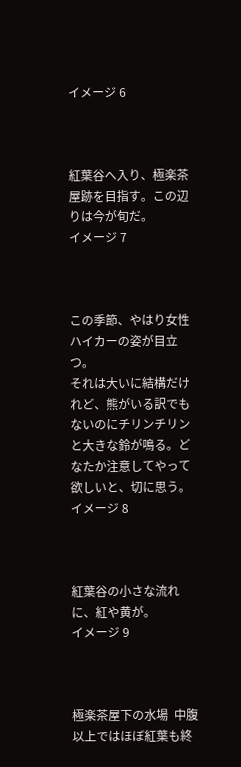イメージ 6



紅葉谷へ入り、極楽茶屋跡を目指す。この辺りは今が旬だ。
イメージ 7



この季節、やはり女性ハイカーの姿が目立つ。
それは大いに結構だけれど、熊がいる訳でもないのにチリンチリンと大きな鈴が鳴る。どなたか注意してやって欲しいと、切に思う。
イメージ 8



紅葉谷の小さな流れに、紅や黄が。
イメージ 9



極楽茶屋下の水場  中腹以上ではほぼ紅葉も終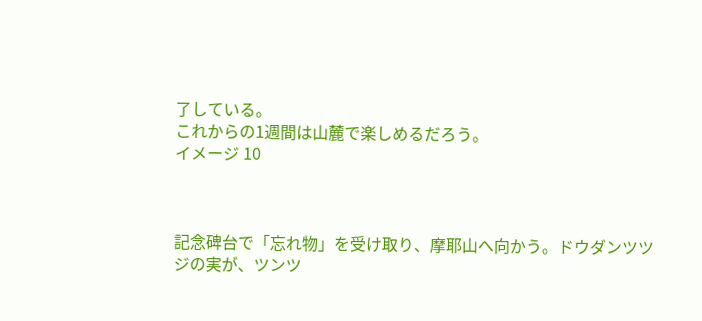了している。
これからの1週間は山麓で楽しめるだろう。
イメージ 10



記念碑台で「忘れ物」を受け取り、摩耶山へ向かう。ドウダンツツジの実が、ツンツ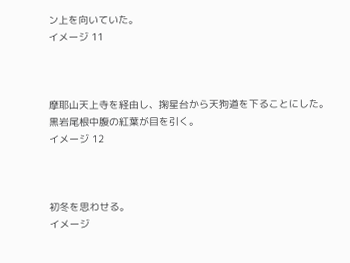ン上を向いていた。
イメージ 11



摩耶山天上寺を経由し、掬星台から天狗道を下ることにした。
黒岩尾根中腹の紅葉が目を引く。
イメージ 12



初冬を思わせる。
イメージ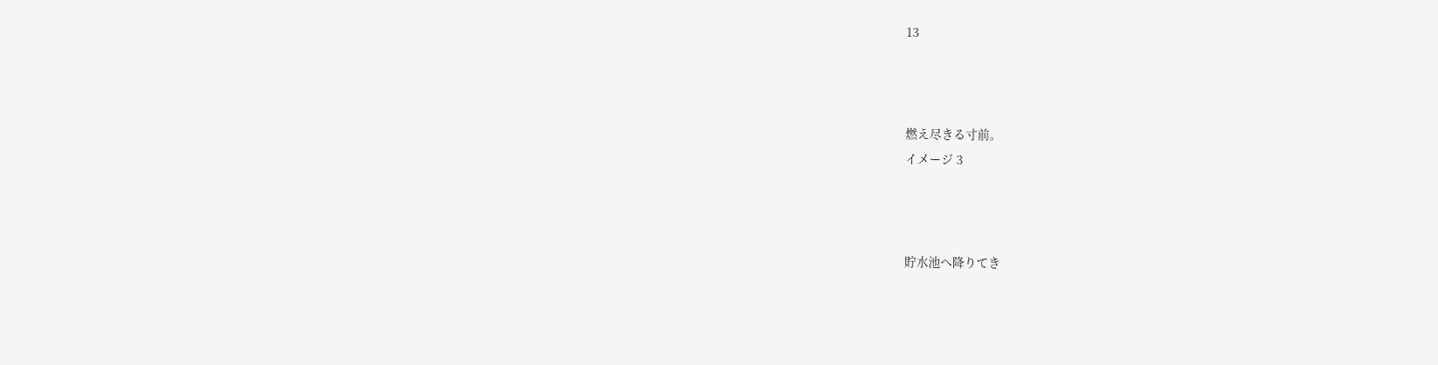13



燃え尽きる寸前。
イメージ 3



貯水池へ降りてき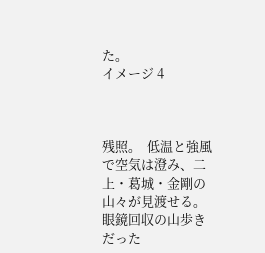た。
イメージ 4



残照。  低温と強風で空気は澄み、二上・葛城・金剛の山々が見渡せる。
眼鏡回収の山歩きだった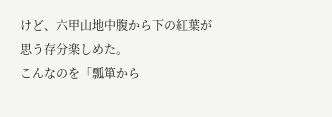けど、六甲山地中腹から下の紅葉が思う存分楽しめた。
こんなのを「瓢箪から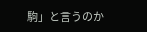駒」と言うのか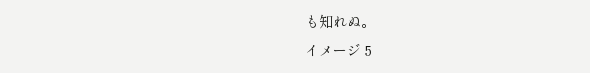も知れぬ。
イメージ 5